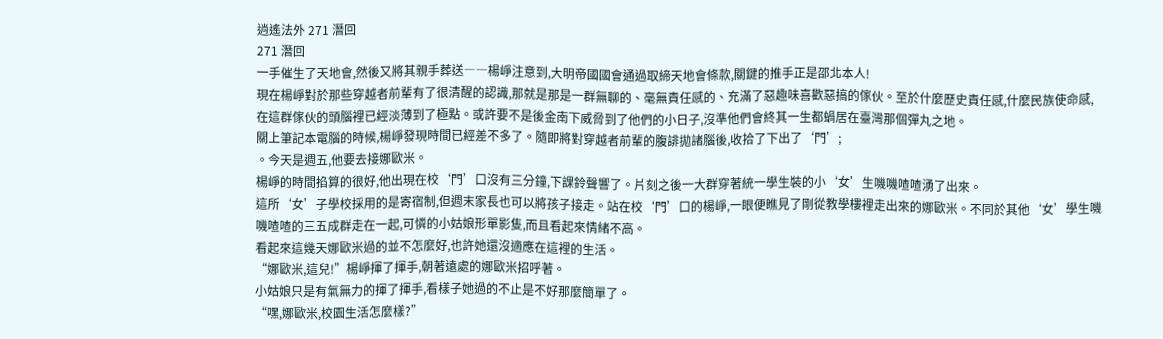逍遙法外 271 潛回
271 潛回
一手催生了天地會,然後又將其親手葬送――楊崢注意到,大明帝國國會通過取締天地會條款,關鍵的推手正是邵北本人!
現在楊崢對於那些穿越者前輩有了很清醒的認識,那就是那是一群無聊的、毫無責任感的、充滿了惡趣味喜歡惡搞的傢伙。至於什麼歷史責任感,什麼民族使命感,在這群傢伙的頭腦裡已經淡薄到了極點。或許要不是後金南下威脅到了他們的小日子,沒準他們會終其一生都蝸居在臺灣那個彈丸之地。
關上筆記本電腦的時候,楊崢發現時間已經差不多了。隨即將對穿越者前輩的腹誹拋諸腦後,收拾了下出了‘門’;
。今天是週五,他要去接娜歐米。
楊崢的時間掐算的很好,他出現在校‘門’口沒有三分鐘,下課鈴聲響了。片刻之後一大群穿著統一學生裝的小‘女’生嘰嘰喳喳湧了出來。
這所‘女’子學校採用的是寄宿制,但週末家長也可以將孩子接走。站在校‘門’口的楊崢,一眼便瞧見了剛從教學樓裡走出來的娜歐米。不同於其他‘女’學生嘰嘰喳喳的三五成群走在一起,可憐的小姑娘形單影隻,而且看起來情緒不高。
看起來這幾天娜歐米過的並不怎麼好,也許她還沒適應在這裡的生活。
“娜歐米,這兒!”楊崢揮了揮手,朝著遠處的娜歐米招呼著。
小姑娘只是有氣無力的揮了揮手,看樣子她過的不止是不好那麼簡單了。
“嘿,娜歐米,校園生活怎麼樣?”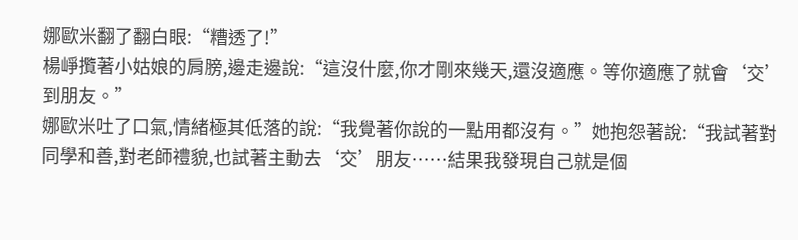娜歐米翻了翻白眼:“糟透了!”
楊崢攬著小姑娘的肩膀,邊走邊說:“這沒什麼,你才剛來幾天,還沒適應。等你適應了就會‘交’到朋友。”
娜歐米吐了口氣,情緒極其低落的說:“我覺著你說的一點用都沒有。”她抱怨著說:“我試著對同學和善,對老師禮貌,也試著主動去‘交’朋友……結果我發現自己就是個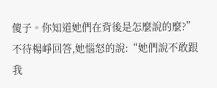傻子。你知道她們在背後是怎麼說的麼?”不待楊崢回答,她惱怒的說:“她們說不敢跟我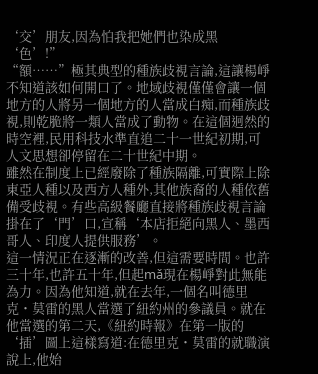‘交’朋友,因為怕我把她們也染成黑‘色’!”
“額……”極其典型的種族歧視言論,這讓楊崢不知道該如何開口了。地域歧視僅僅會讓一個地方的人將另一個地方的人當成白痴,而種族歧視,則乾脆將一類人當成了動物。在這個迥然的時空裡,民用科技水準直追二十一世紀初期,可人文思想卻停留在二十世紀中期。
雖然在制度上已經廢除了種族隔離,可實際上除東亞人種以及西方人種外,其他族裔的人種依舊備受歧視。有些高級餐廳直接將種族歧視言論掛在了‘門’口,宣稱‘本店拒絕向黑人、墨西哥人、印度人提供服務’。
這一情況正在逐漸的改善,但這需要時間。也許三十年,也許五十年,但起mǎ現在楊崢對此無能為力。因為他知道,就在去年,一個名叫德里克・莫雷的黑人當選了紐約州的參議員。就在他當選的第二天,《紐約時報》在第一版的‘插’圖上這樣寫道:在德里克・莫雷的就職演說上,他始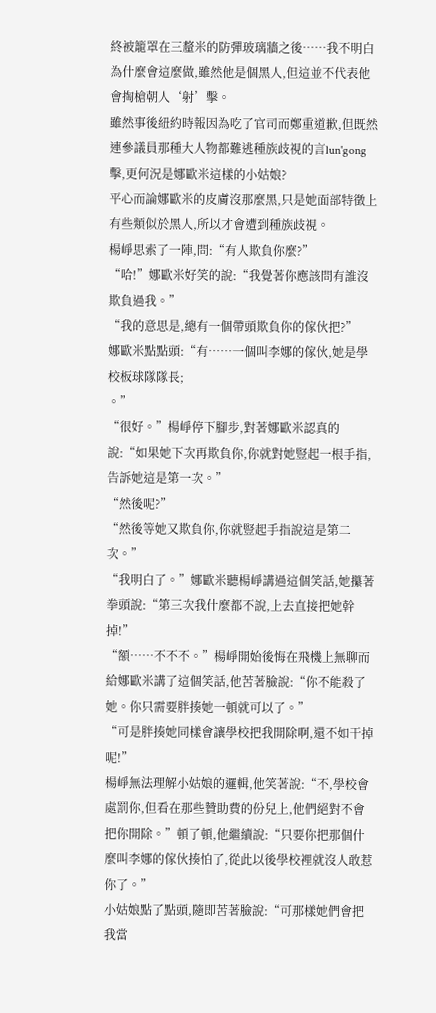終被籠罩在三釐米的防彈玻璃牆之後……我不明白為什麼會這麼做,雖然他是個黑人,但這並不代表他會掏槍朝人‘射’擊。
雖然事後紐約時報因為吃了官司而鄭重道歉,但既然連參議員那種大人物都難逃種族歧視的言lun'gong擊,更何況是娜歐米這樣的小姑娘?
平心而論娜歐米的皮膚沒那麼黑,只是她面部特徵上有些類似於黑人,所以才會遭到種族歧視。
楊崢思索了一陣,問:“有人欺負你麼?”
“哈!”娜歐米好笑的說:“我覺著你應該問有誰沒欺負過我。”
“我的意思是,總有一個帶頭欺負你的傢伙把?”
娜歐米點點頭:“有……一個叫李娜的傢伙,她是學校板球隊隊長;
。”
“很好。”楊崢停下腳步,對著娜歐米認真的說:“如果她下次再欺負你,你就對她豎起一根手指,告訴她這是第一次。”
“然後呢?”
“然後等她又欺負你,你就豎起手指說這是第二次。”
“我明白了。”娜歐米聽楊崢講過這個笑話,她攥著拳頭說:“第三次我什麼都不說,上去直接把她幹掉!”
“額……不不不。”楊崢開始後悔在飛機上無聊而給娜歐米講了這個笑話,他苦著臉說:“你不能殺了她。你只需要胖揍她一頓就可以了。”
“可是胖揍她同樣會讓學校把我開除啊,還不如干掉呢!”
楊崢無法理解小姑娘的邏輯,他笑著說:“不,學校會處罰你,但看在那些贊助費的份兒上,他們絕對不會把你開除。”頓了頓,他繼續說:“只要你把那個什麼叫李娜的傢伙揍怕了,從此以後學校裡就沒人敢惹你了。”
小姑娘點了點頭,隨即苦著臉說:“可那樣她們會把我當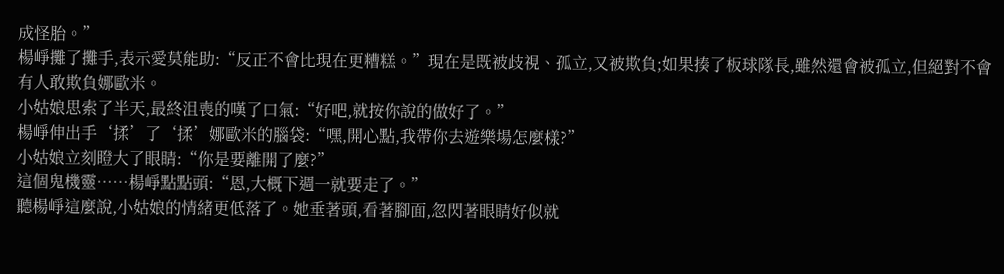成怪胎。”
楊崢攤了攤手,表示愛莫能助:“反正不會比現在更糟糕。”現在是既被歧視、孤立,又被欺負;如果揍了板球隊長,雖然還會被孤立,但絕對不會有人敢欺負娜歐米。
小姑娘思索了半天,最終沮喪的嘆了口氣:“好吧,就按你說的做好了。”
楊崢伸出手‘揉’了‘揉’娜歐米的腦袋:“嘿,開心點,我帶你去遊樂場怎麼樣?”
小姑娘立刻瞪大了眼睛:“你是要離開了麼?”
這個鬼機靈……楊崢點點頭:“恩,大概下週一就要走了。”
聽楊崢這麼說,小姑娘的情緒更低落了。她垂著頭,看著腳面,忽閃著眼睛好似就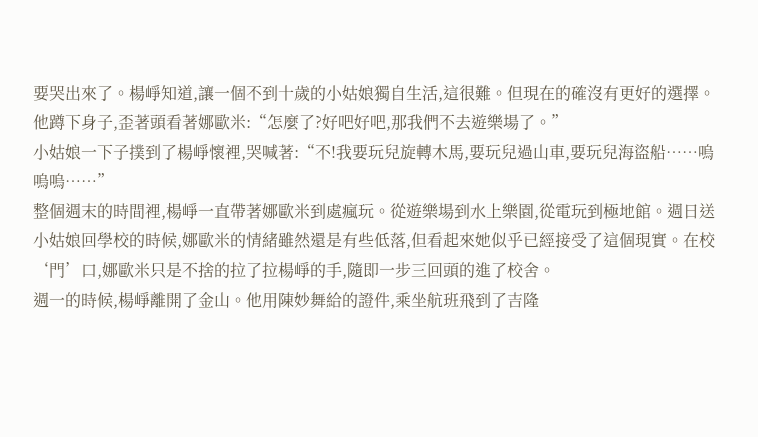要哭出來了。楊崢知道,讓一個不到十歲的小姑娘獨自生活,這很難。但現在的確沒有更好的選擇。
他蹲下身子,歪著頭看著娜歐米:“怎麼了?好吧好吧,那我們不去遊樂場了。”
小姑娘一下子撲到了楊崢懷裡,哭喊著:“不!我要玩兒旋轉木馬,要玩兒過山車,要玩兒海盜船……嗚嗚嗚……”
整個週末的時間裡,楊崢一直帶著娜歐米到處瘋玩。從遊樂場到水上樂園,從電玩到極地館。週日送小姑娘回學校的時候,娜歐米的情緒雖然還是有些低落,但看起來她似乎已經接受了這個現實。在校‘門’口,娜歐米只是不捨的拉了拉楊崢的手,隨即一步三回頭的進了校舍。
週一的時候,楊崢離開了金山。他用陳妙舞給的證件,乘坐航班飛到了吉隆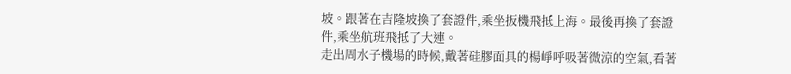坡。跟著在吉隆坡換了套證件,乘坐扳機飛抵上海。最後再換了套證件,乘坐航班飛抵了大連。
走出周水子機場的時候,戴著硅膠面具的楊崢呼吸著微涼的空氣,看著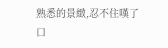熟悉的景緻,忍不住嘆了口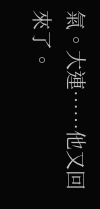氣。大連……他又回來了。